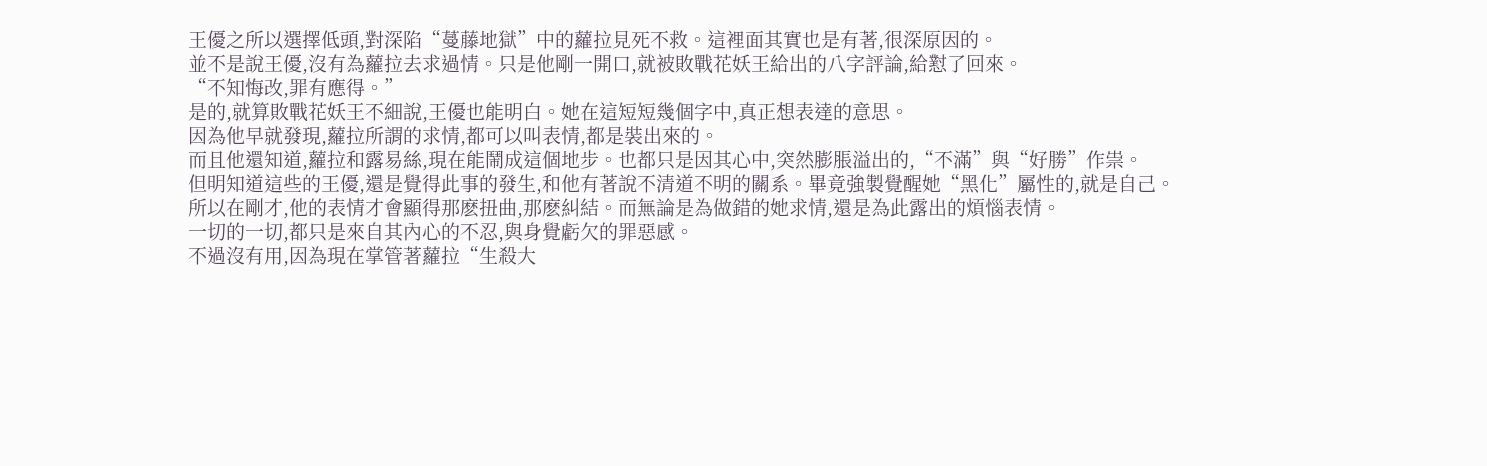王優之所以選擇低頭,對深陷“蔓藤地獄”中的蘿拉見死不救。這裡面其實也是有著,很深原因的。
並不是說王優,沒有為蘿拉去求過情。只是他剛一開口,就被敗戰花妖王給出的八字評論,給懟了回來。
“不知悔改,罪有應得。”
是的,就算敗戰花妖王不細說,王優也能明白。她在這短短幾個字中,真正想表達的意思。
因為他早就發現,蘿拉所謂的求情,都可以叫表情,都是裝出來的。
而且他還知道,蘿拉和露易絲,現在能鬧成這個地步。也都只是因其心中,突然膨脹溢出的,“不滿”與“好勝”作祟。
但明知道這些的王優,還是覺得此事的發生,和他有著說不清道不明的關系。畢竟強製覺醒她“黑化”屬性的,就是自己。
所以在剛才,他的表情才會顯得那麽扭曲,那麽糾結。而無論是為做錯的她求情,還是為此露出的煩惱表情。
一切的一切,都只是來自其內心的不忍,與身覺虧欠的罪惡感。
不過沒有用,因為現在掌管著蘿拉“生殺大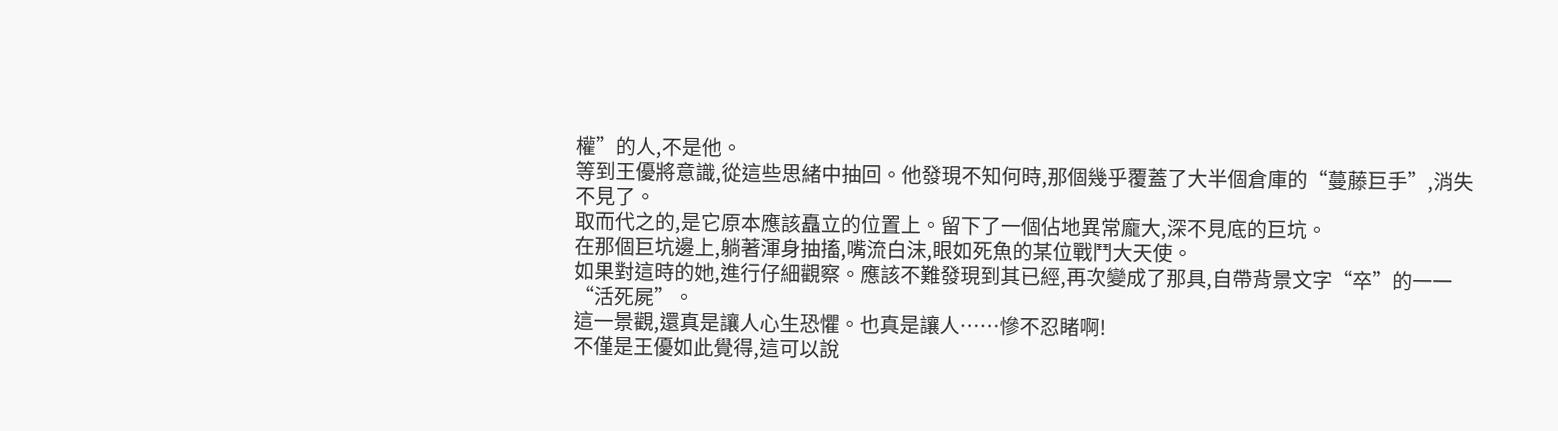權”的人,不是他。
等到王優將意識,從這些思緒中抽回。他發現不知何時,那個幾乎覆蓋了大半個倉庫的“蔓藤巨手”,消失不見了。
取而代之的,是它原本應該矗立的位置上。留下了一個佔地異常龐大,深不見底的巨坑。
在那個巨坑邊上,躺著渾身抽搐,嘴流白沫,眼如死魚的某位戰鬥大天使。
如果對這時的她,進行仔細觀察。應該不難發現到其已經,再次變成了那具,自帶背景文字“卒”的一一“活死屍”。
這一景觀,還真是讓人心生恐懼。也真是讓人……慘不忍睹啊!
不僅是王優如此覺得,這可以說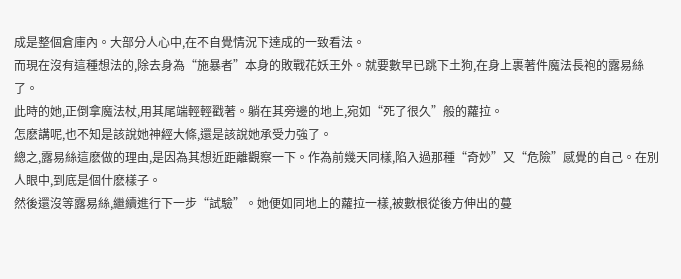成是整個倉庫內。大部分人心中,在不自覺情況下達成的一致看法。
而現在沒有這種想法的,除去身為“施暴者”本身的敗戰花妖王外。就要數早已跳下土狗,在身上裹著件魔法長袍的露易絲了。
此時的她,正倒拿魔法杖,用其尾端輕輕戳著。躺在其旁邊的地上,宛如“死了很久”般的蘿拉。
怎麽講呢,也不知是該說她神經大條,還是該說她承受力強了。
總之,露易絲這麽做的理由,是因為其想近距離觀察一下。作為前幾天同樣,陷入過那種“奇妙”又“危險”感覺的自己。在別人眼中,到底是個什麽樣子。
然後還沒等露易絲,繼續進行下一步“試驗”。她便如同地上的蘿拉一樣,被數根從後方伸出的蔓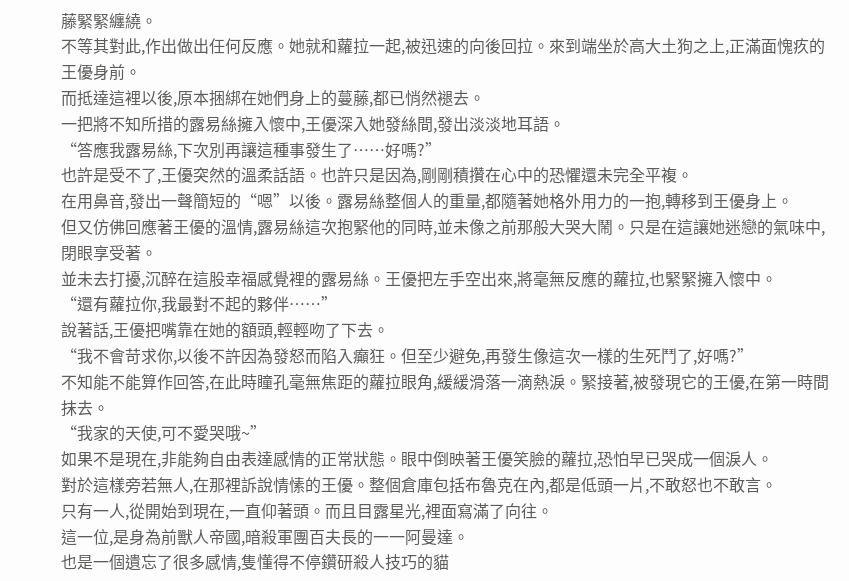藤緊緊纏繞。
不等其對此,作出做出任何反應。她就和蘿拉一起,被迅速的向後回拉。來到端坐於高大土狗之上,正滿面愧疚的王優身前。
而抵達這裡以後,原本捆綁在她們身上的蔓藤,都已悄然褪去。
一把將不知所措的露易絲擁入懷中,王優深入她發絲間,發出淡淡地耳語。
“答應我露易絲,下次別再讓這種事發生了……好嗎?”
也許是受不了,王優突然的溫柔話語。也許只是因為,剛剛積攢在心中的恐懼還未完全平複。
在用鼻音,發出一聲簡短的“嗯”以後。露易絲整個人的重量,都隨著她格外用力的一抱,轉移到王優身上。
但又仿佛回應著王優的溫情,露易絲這次抱緊他的同時,並未像之前那般大哭大鬧。只是在這讓她迷戀的氣味中,閉眼享受著。
並未去打擾,沉醉在這股幸福感覺裡的露易絲。王優把左手空出來,將毫無反應的蘿拉,也緊緊擁入懷中。
“還有蘿拉你,我最對不起的夥伴……”
說著話,王優把嘴靠在她的額頭,輕輕吻了下去。
“我不會苛求你,以後不許因為發怒而陷入癲狂。但至少避免,再發生像這次一樣的生死鬥了,好嗎?”
不知能不能算作回答,在此時瞳孔毫無焦距的蘿拉眼角,緩緩滑落一滴熱淚。緊接著,被發現它的王優,在第一時間抹去。
“我家的天使,可不愛哭哦~”
如果不是現在,非能夠自由表達感情的正常狀態。眼中倒映著王優笑臉的蘿拉,恐怕早已哭成一個淚人。
對於這樣旁若無人,在那裡訴說情愫的王優。整個倉庫包括布魯克在內,都是低頭一片,不敢怒也不敢言。
只有一人,從開始到現在,一直仰著頭。而且目露星光,裡面寫滿了向往。
這一位,是身為前獸人帝國,暗殺軍團百夫長的一一阿曼達。
也是一個遺忘了很多感情,隻懂得不停鑽研殺人技巧的貓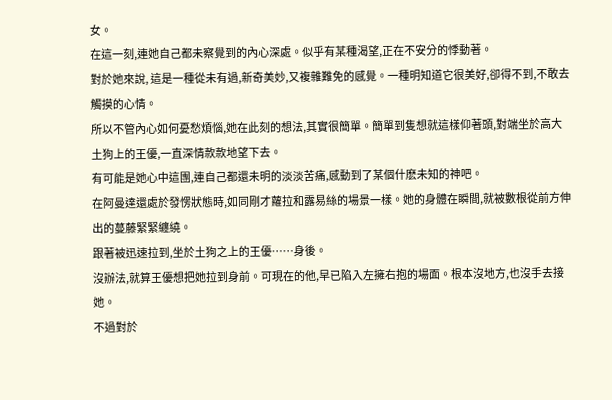女。
在這一刻,連她自己都未察覺到的內心深處。似乎有某種渴望,正在不安分的悸動著。
對於她來說, 這是一種從未有過,新奇美妙,又複雜難免的感覺。一種明知道它很美好,卻得不到,不敢去觸摸的心情。
所以不管內心如何憂愁煩惱,她在此刻的想法,其實很簡單。簡單到隻想就這樣仰著頭,對端坐於高大土狗上的王優,一直深情款款地望下去。
有可能是她心中這團,連自己都還未明的淡淡苦痛,感動到了某個什麽未知的神吧。
在阿曼達還處於發愣狀態時,如同剛才蘿拉和露易絲的場景一樣。她的身體在瞬間,就被數根從前方伸出的蔓藤緊緊纏繞。
跟著被迅速拉到,坐於土狗之上的王優……身後。
沒辦法,就算王優想把她拉到身前。可現在的他,早已陷入左擁右抱的場面。根本沒地方,也沒手去接她。
不過對於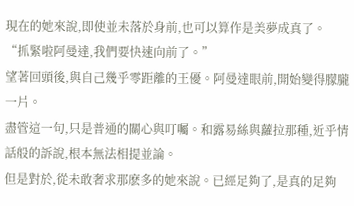現在的她來說,即使並未落於身前,也可以算作是美夢成真了。
“抓緊啦阿曼達,我們要快速向前了。”
望著回頭後,與自己幾乎零距離的王優。阿曼達眼前,開始變得朦朧一片。
盡管這一句,只是普通的關心與叮囑。和露易絲與蘿拉那種,近乎情話般的訴說,根本無法相提並論。
但是對於,從未敢奢求那麽多的她來說。已經足夠了,是真的足夠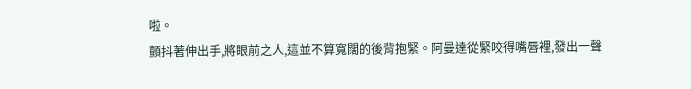啦。
顫抖著伸出手,將眼前之人,這並不算寬闊的後背抱緊。阿曼達從緊咬得嘴唇裡,發出一聲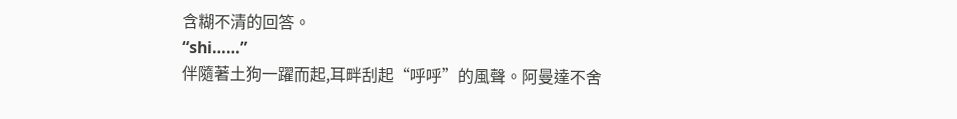含糊不清的回答。
“shi……”
伴隨著土狗一躍而起,耳畔刮起“呼呼”的風聲。阿曼達不舍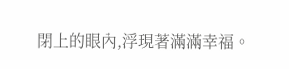閉上的眼內,浮現著滿滿幸福。